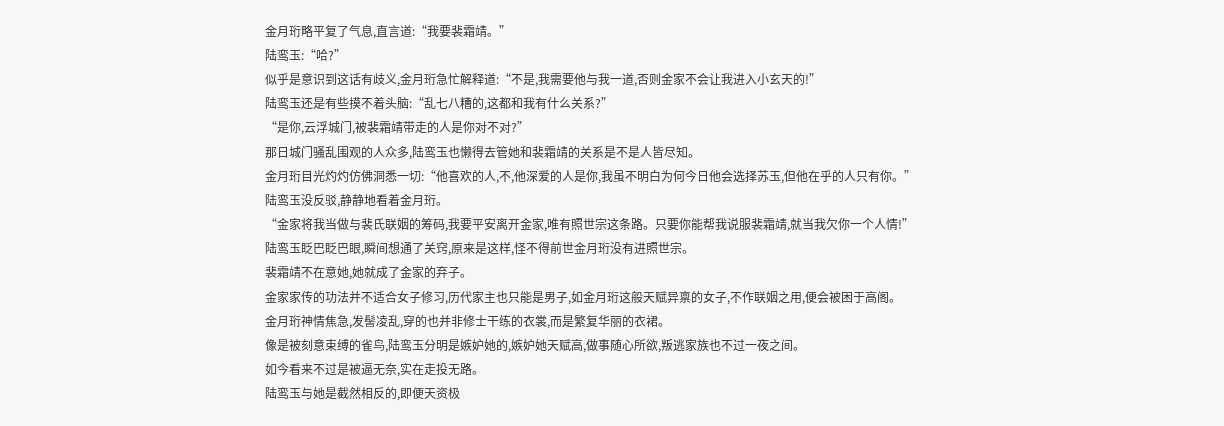金月珩略平复了气息,直言道:“我要裴霜靖。”
陆鸾玉:“哈?”
似乎是意识到这话有歧义,金月珩急忙解释道:“不是,我需要他与我一道,否则金家不会让我进入小玄天的!”
陆鸾玉还是有些摸不着头脑:“乱七八糟的,这都和我有什么关系?”
“是你,云浮城门,被裴霜靖带走的人是你对不对?”
那日城门骚乱围观的人众多,陆鸾玉也懒得去管她和裴霜靖的关系是不是人皆尽知。
金月珩目光灼灼仿佛洞悉一切:“他喜欢的人,不,他深爱的人是你,我虽不明白为何今日他会选择苏玉,但他在乎的人只有你。”
陆鸾玉没反驳,静静地看着金月珩。
“金家将我当做与裴氏联姻的筹码,我要平安离开金家,唯有照世宗这条路。只要你能帮我说服裴霜靖,就当我欠你一个人情!”
陆鸾玉眨巴眨巴眼,瞬间想通了关窍,原来是这样,怪不得前世金月珩没有进照世宗。
裴霜靖不在意她,她就成了金家的弃子。
金家家传的功法并不适合女子修习,历代家主也只能是男子,如金月珩这般天赋异禀的女子,不作联姻之用,便会被困于高阁。
金月珩神情焦急,发髻凌乱,穿的也并非修士干练的衣裳,而是繁复华丽的衣裙。
像是被刻意束缚的雀鸟,陆鸾玉分明是嫉妒她的,嫉妒她天赋高,做事随心所欲,叛逃家族也不过一夜之间。
如今看来不过是被逼无奈,实在走投无路。
陆鸾玉与她是截然相反的,即便天资极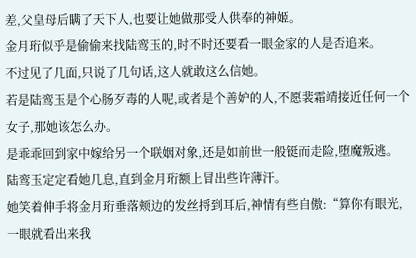差,父皇母后瞒了天下人,也要让她做那受人供奉的神姬。
金月珩似乎是偷偷来找陆鸾玉的,时不时还要看一眼金家的人是否追来。
不过见了几面,只说了几句话,这人就敢这么信她。
若是陆鸾玉是个心肠歹毒的人呢,或者是个善妒的人,不愿裴霜靖接近任何一个女子,那她该怎么办。
是乖乖回到家中嫁给另一个联姻对象,还是如前世一般铤而走险,堕魔叛逃。
陆鸾玉定定看她几息,直到金月珩额上冒出些许薄汗。
她笑着伸手将金月珩垂落颊边的发丝捋到耳后,神情有些自傲:“算你有眼光,一眼就看出来我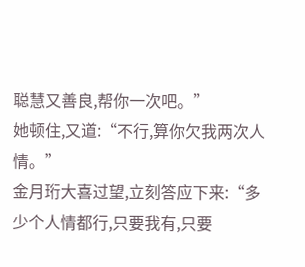聪慧又善良,帮你一次吧。”
她顿住,又道:“不行,算你欠我两次人情。”
金月珩大喜过望,立刻答应下来:“多少个人情都行,只要我有,只要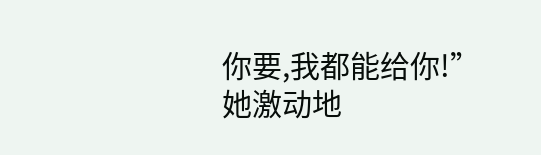你要,我都能给你!”
她激动地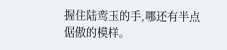握住陆鸾玉的手,哪还有半点倨傲的模样。